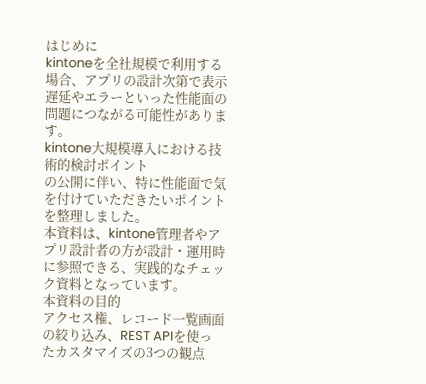はじめに
kintoneを全社規模で利用する場合、アプリの設計次第で表示遅延やエラーといった性能面の問題につながる可能性があります。
kintone大規模導入における技術的検討ポイント
の公開に伴い、特に性能面で気を付けていただきたいポイントを整理しました。
本資料は、kintone管理者やアプリ設計者の方が設計・運用時に参照できる、実践的なチェック資料となっています。
本資料の目的
アクセス権、レコード一覧画面の絞り込み、REST APIを使ったカスタマイズの3つの観点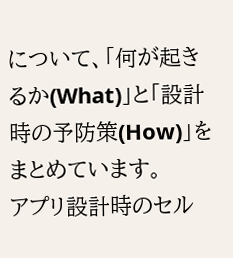について、「何が起きるか(What)」と「設計時の予防策(How)」をまとめています。
アプリ設計時のセル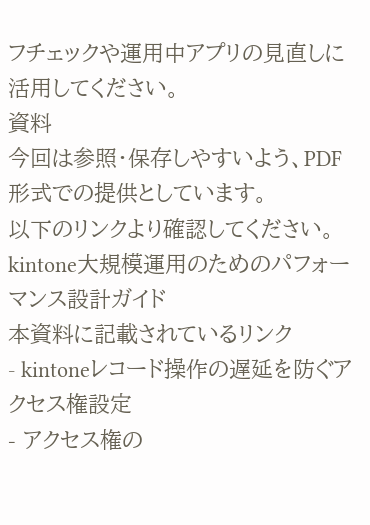フチェックや運用中アプリの見直しに活用してください。
資料
今回は参照・保存しやすいよう、PDF形式での提供としています。
以下のリンクより確認してください。
kintone大規模運用のためのパフォーマンス設計ガイド
本資料に記載されているリンク
- kintoneレコード操作の遅延を防ぐアクセス権設定
- アクセス権の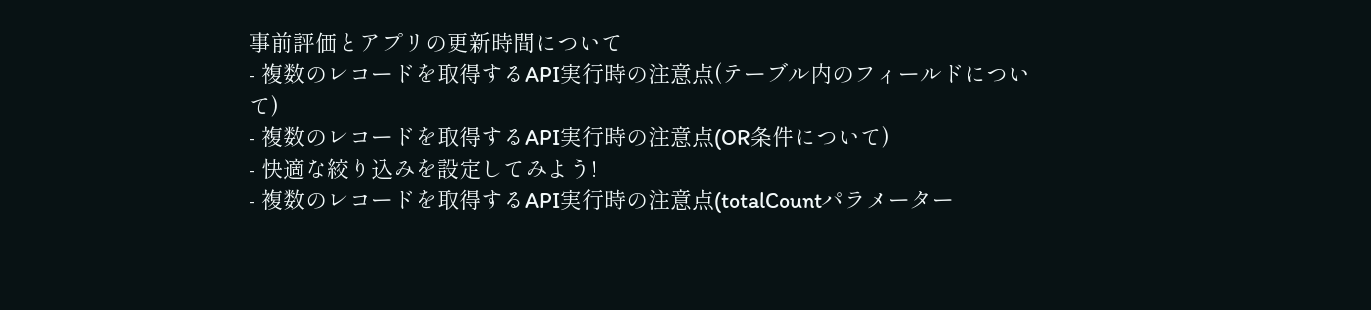事前評価とアプリの更新時間について
- 複数のレコードを取得するAPI実行時の注意点(テーブル内のフィールドについて)
- 複数のレコードを取得するAPI実行時の注意点(OR条件について)
- 快適な絞り込みを設定してみよう!
- 複数のレコードを取得するAPI実行時の注意点(totalCountパラメーター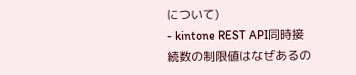について)
- kintone REST API同時接続数の制限値はなぜあるの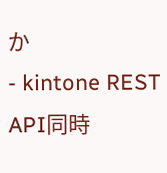か
- kintone REST API同時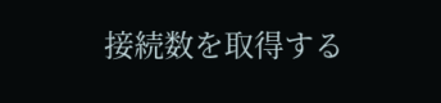接続数を取得する